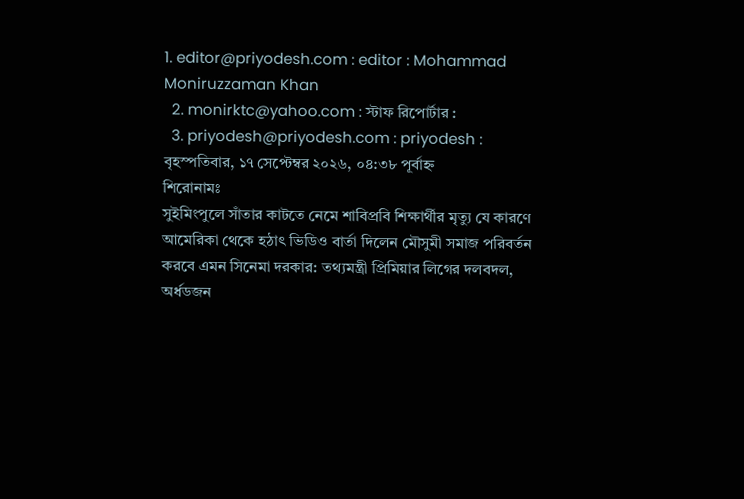1. editor@priyodesh.com : editor : Mohammad Moniruzzaman Khan
  2. monirktc@yahoo.com : স্টাফ রিপোর্টার :
  3. priyodesh@priyodesh.com : priyodesh :
বৃহস্পতিবার, ১৭ সেপ্টেম্বর ২০২৬, ০৪:৩৮ পূর্বাহ্ন
শিরোনামঃ
সুইমিংপুলে সাঁতার কাটতে নেমে শাবিপ্রবি শিক্ষার্থীর মৃত্যু যে কারণে আমেরিকা থেকে হঠাৎ ভিডিও বার্তা দিলেন মৌসুমী সমাজ পরিবর্তন করবে এমন সিনেমা দরকার: তথ্যমন্ত্রী প্রিমিয়ার লিগের দলবদল, অর্ধডজন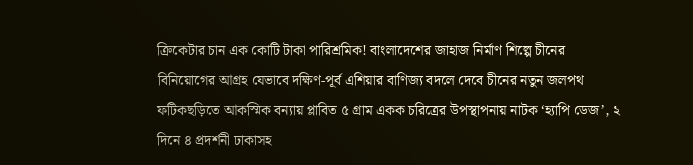ক্রিকেটার চান এক কোটি টাকা পারিশ্রমিক! বাংলাদেশের জাহাজ নির্মাণ শিল্পে চীনের বিনিয়োগের আগ্রহ যেভাবে দক্ষিণ-পূর্ব এশিয়ার বাণিজ্য বদলে দেবে চীনের নতুন জলপথ ফটিকছড়িতে আকস্মিক বন্যায় প্লাবিত ৫ গ্রাম একক চরিত্রের উপস্থাপনায় নাটক ‘হ্যাপি ডেজ’, ২ দিনে ৪ প্রদর্শনী ঢাকাসহ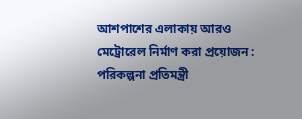আশপাশের এলাকায় আরও মেট্রোরেল নির্মাণ করা প্রয়োজন : পরিকল্পনা প্রতিমন্ত্রী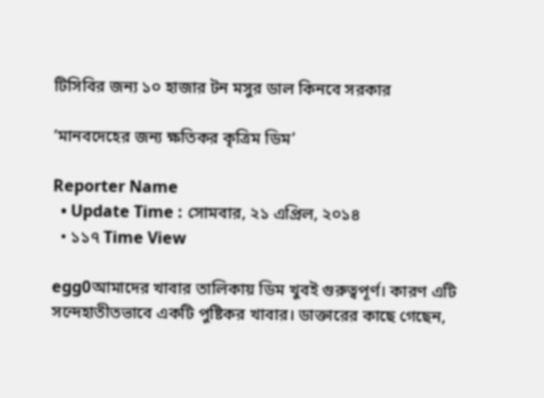টিসিবির জন্য ১০ হাজার টন মসুর ডাল কিনবে সরকার

‘মানবদেহের জন্য ক্ষতিকর কৃত্রিম ডিম’

Reporter Name
  • Update Time : সোমবার, ২১ এপ্রিল, ২০১৪
  • ১১৭ Time View

egg0আমাদের খাবার তালিকায় ডিম খুবই গুরুত্বপূর্ণ। কারণ এটি সন্দেহাতীতভাবে একটি পুষ্টিকর খাবার। ডাক্তারের কাছে গেছেন,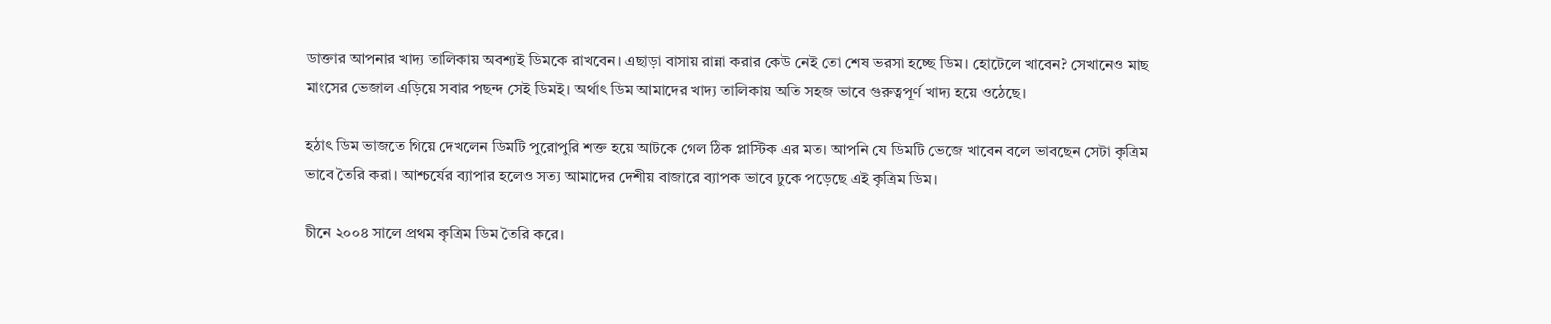ডাক্তার আপনার খাদ্য তালিকায় অবশ্যই ডিমকে রাখবেন। এছাড়া বাসায় রান্না করার কেউ নেই তো শেষ ভরসা হচ্ছে ডিম। হোটেলে খাবেন? সেখানেও মাছ মাংসের ভেজাল এড়িয়ে সবার পছন্দ সেই ডিমই। অর্থাৎ ডিম আমাদের খাদ্য তালিকায় অতি সহজ ভাবে গুরুত্বপূর্ণ খাদ্য হয়ে ওঠেছে।

হঠাৎ ডিম ভাজতে গিয়ে দেখলেন ডিমটি পুরোপুরি শক্ত হয়ে আটকে গেল ঠিক প্লাস্টিক এর মত। আপনি যে ডিমটি ভেজে খাবেন বলে ভাবছেন সেটা কৃত্রিম ভাবে তৈরি করা। আশ্চর্যের ব্যাপার হলেও সত্য আমাদের দেশীয় বাজারে ব্যাপক ভাবে ঢুকে পড়েছে এই কৃত্রিম ডিম।

চীনে ২০০৪ সালে প্রথম কৃত্রিম ডিম তৈরি করে।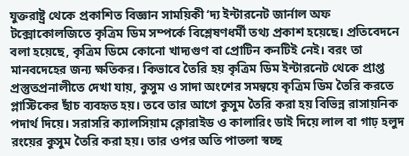যুক্তরাষ্ট্র থেকে প্রকাশিত বিজ্ঞান সাময়িকী ‘দ্য ইন্টারনেট জার্নাল অফ টক্সোকোলজিতে কৃত্রিম ডিম সম্পর্কে বিশ্লেষণধর্মী তথ্য প্রকাশ হয়েছে। প্রতিবেদনে বলা হয়েছে, কৃত্রিম ডিমে কোনো খাদ্যগুণ বা প্রোটিন কনটিই নেই। বরং তা মানবদেহের জন্য ক্ষতিকর। কিভাবে তৈরি হয় কৃত্রিম ডিম ইন্টারনেট থেকে প্রাপ্ত প্রস্তুতপ্রনালীতে দেখা যায়, কুসুম ও সাদা অংশের সমন্বয়ে কৃত্রিম ডিম তৈরি করতে প্লাস্টিকের ছাঁচ ব্যবহৃত হয়। তবে তার আগে কুসুম তৈরি করা হয় বিভিন্ন রাসায়নিক পদার্থ দিয়ে। সরাসরি ক্যালসিয়াম ক্লোরাইড ও কালারিং ডাই দিয়ে লাল বা গাঢ় হলুদ রংয়ের কুসুম তৈরি করা হয়। তার ওপর অতি পাতলা স্বচ্ছ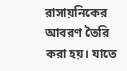রাসায়নিকের আবরণ তৈরি করা হয়। যাতে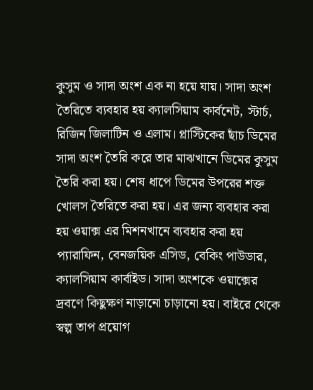কুসুম ও সাদা অংশ এক না হয়ে যায়। সাদা অংশ তৈরিতে ব্যবহার হয় ক্যালসিয়াম কার্বনেট, স্টার্চ, রিজিন জিলাটিন ও এলাম। প্লাস্টিকের ছাঁচ ডিমের সাদা অংশ তৈরি করে তার মাঝখানে ডিমের কুসুম তৈরি করা হয়। শেষ ধাপে ডিমের উপরের শক্ত খোলস তৈরিতে করা হয়। এর জন্য ব্যবহার করা হয় ওয়াক্স এর মিশনখানে ব্যবহার করা হয় প্যারাফিন, বেনজয়িক এসিড, বেকিং পাউডার, ক্যালসিয়াম কার্বাইড। সাদা অংশকে ওয়াক্সের দ্রবণে কিছুক্ষণ নাড়ানো চাড়ানো হয়। বাইরে থেকে স্বল্প তাপ প্রয়োগ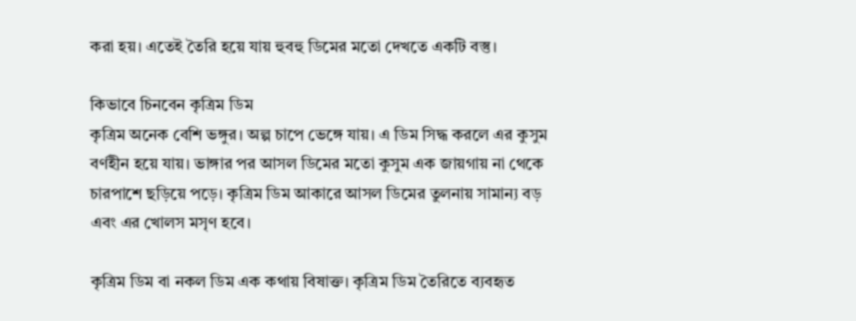করা হয়। এতেই তৈরি হয়ে যায় হুবহু ডিমের মতো দেখতে একটি বস্তু।

কিভাবে চিনবেন কৃত্রিম ডিম
কৃত্রিম অনেক বেশি ভঙ্গুর। অল্প চাপে ভেঙ্গে যায়। এ ডিম সিদ্ধ করলে এর কুসুম বর্ণহীন হয়ে যায়। ভাঙ্গার পর আসল ডিমের মতো কুসুম এক জায়গায় না থেকে চারপাশে ছড়িয়ে পড়ে। কৃত্রিম ডিম আকারে আসল ডিমের তুলনায় সামান্য বড় এবং এর খোলস মসৃণ হবে।

কৃত্রিম ডিম বা নকল ডিম এক কথায় বিষাক্ত। কৃত্রিম ডিম তৈরিতে ব্যবহৃত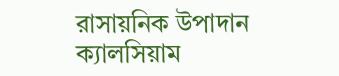রাসায়নিক উপাদান ক্যালসিয়াম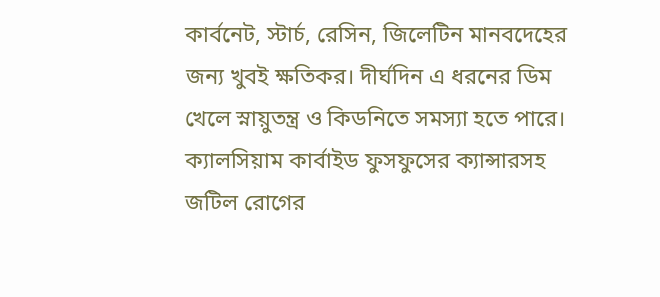কার্বনেট, স্টার্চ, রেসিন, জিলেটিন মানবদেহের জন্য খুবই ক্ষতিকর। দীর্ঘদিন এ ধরনের ডিম খেলে স্নায়ুতন্ত্র ও কিডনিতে সমস্যা হতে পারে। ক্যালসিয়াম কার্বাইড ফুসফুসের ক্যান্সারসহ জটিল রোগের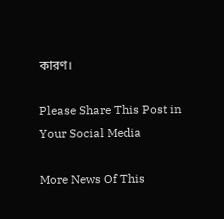কারণ।

Please Share This Post in Your Social Media

More News Of This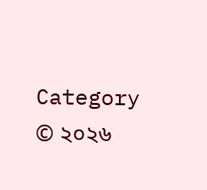Category
© ২০২৬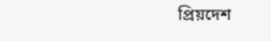প্রিয়দেশ